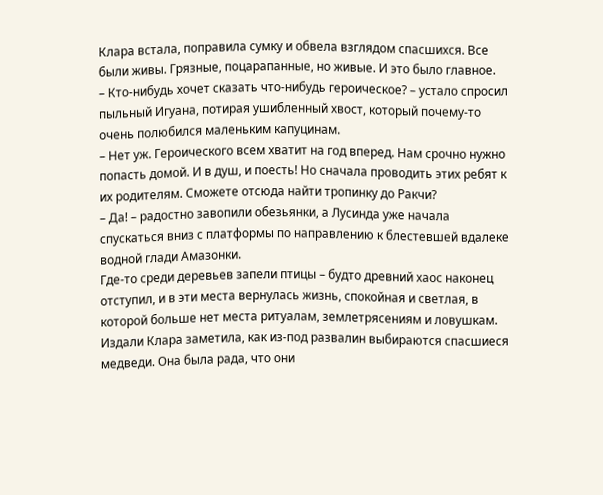Клара встала, поправила сумку и обвела взглядом спасшихся. Все были живы. Грязные, поцарапанные, но живые. И это было главное.
– Кто-нибудь хочет сказать что-нибудь героическое? – устало спросил пыльный Игуана, потирая ушибленный хвост, который почему-то очень полюбился маленьким капуцинам.
– Нет уж. Героического всем хватит на год вперед. Нам срочно нужно попасть домой. И в душ, и поесть! Но сначала проводить этих ребят к их родителям. Сможете отсюда найти тропинку до Ракчи?
– Да! – радостно завопили обезьянки, а Лусинда уже начала спускаться вниз с платформы по направлению к блестевшей вдалеке водной глади Амазонки.
Где-то среди деревьев запели птицы – будто древний хаос наконец отступил, и в эти места вернулась жизнь, спокойная и светлая, в которой больше нет места ритуалам, землетрясениям и ловушкам. Издали Клара заметила, как из-под развалин выбираются спасшиеся медведи. Она была рада, что они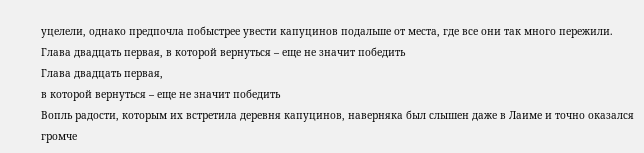уцелели, однако предпочла побыстрее увести капуцинов подальше от места, где все они так много пережили.
Глава двадцать первая, в которой вернуться – еще не значит победить
Глава двадцать первая,
в которой вернуться – еще не значит победить
Вопль радости, которым их встретила деревня капуцинов, наверняка был слышен даже в Лаиме и точно оказался громче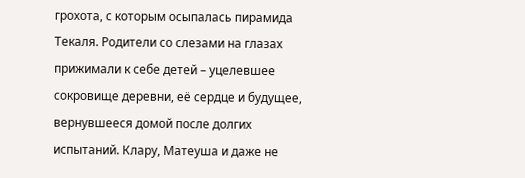грохота, с которым осыпалась пирамида Текаля. Родители со слезами на глазах прижимали к себе детей – уцелевшее сокровище деревни, её сердце и будущее, вернувшееся домой после долгих испытаний. Клару, Матеуша и даже не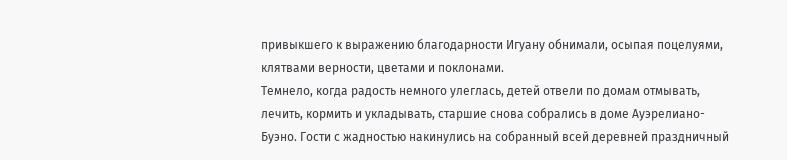привыкшего к выражению благодарности Игуану обнимали, осыпая поцелуями, клятвами верности, цветами и поклонами.
Темнело, когда радость немного улеглась, детей отвели по домам отмывать, лечить, кормить и укладывать, старшие снова собрались в доме Ауэрелиано-Буэно. Гости с жадностью накинулись на собранный всей деревней праздничный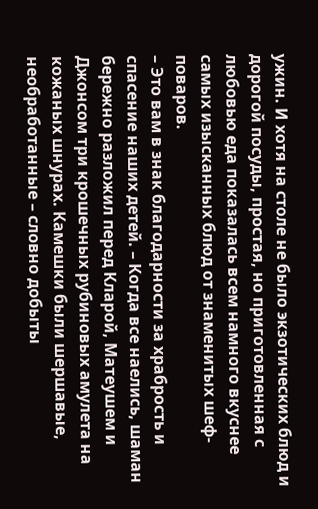ужин. И хотя на столе не было экзотических блюд и дорогой посуды, простая, но приготовленная с любовью еда показалась всем намного вкуснее самых изысканных блюд от знаменитых шеф-поваров.
– Это вам в знак благодарности за храбрость и спасение наших детей. – Когда все наелись, шаман бережно разложил перед Кларой, Матеушем и Джонсом три крошечных рубиновых амулета на кожаных шнурах. Камешки были шершавые, необработанные – словно добыты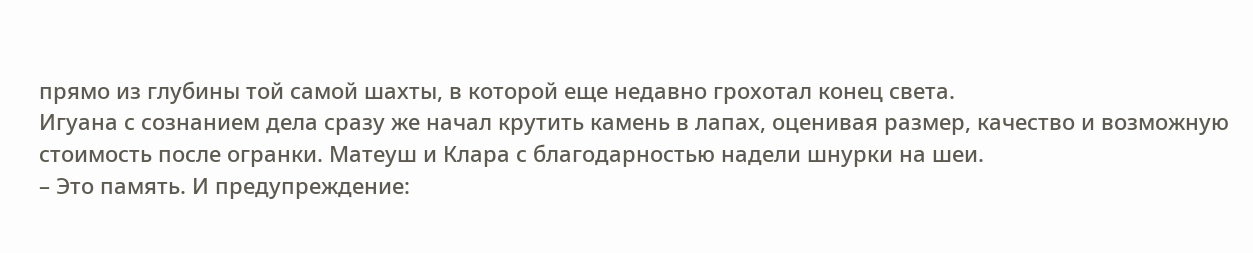прямо из глубины той самой шахты, в которой еще недавно грохотал конец света.
Игуана с сознанием дела сразу же начал крутить камень в лапах, оценивая размер, качество и возможную стоимость после огранки. Матеуш и Клара с благодарностью надели шнурки на шеи.
– Это память. И предупреждение: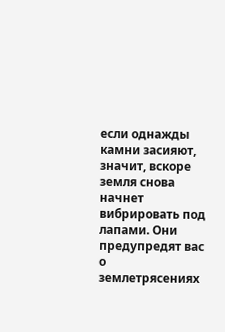если однажды камни засияют, значит, вскоре земля снова начнет вибрировать под лапами. Они предупредят вас о землетрясениях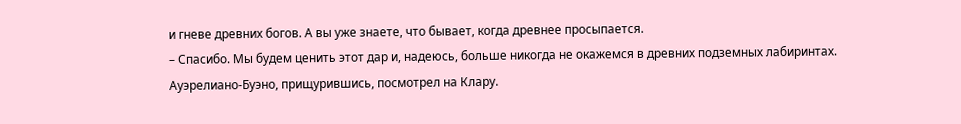и гневе древних богов. А вы уже знаете, что бывает, когда древнее просыпается.
– Спасибо. Мы будем ценить этот дар и, надеюсь, больше никогда не окажемся в древних подземных лабиринтах.
Ауэрелиано-Буэно, прищурившись, посмотрел на Клару.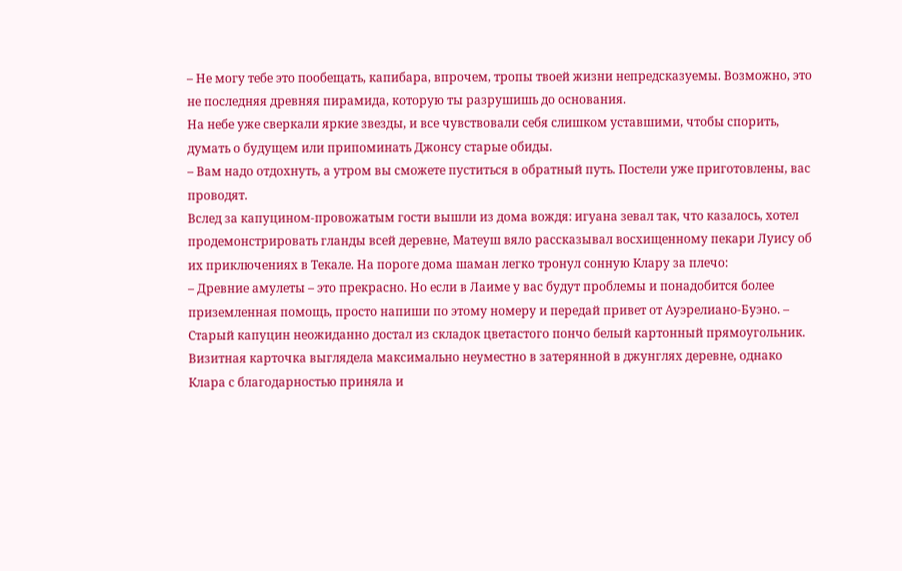– Не могу тебе это пообещать, капибара, впрочем, тропы твоей жизни непредсказуемы. Возможно, это не последняя древняя пирамида, которую ты разрушишь до основания.
На небе уже сверкали яркие звезды, и все чувствовали себя слишком уставшими, чтобы спорить, думать о будущем или припоминать Джонсу старые обиды.
– Вам надо отдохнуть, а утром вы сможете пуститься в обратный путь. Постели уже приготовлены, вас проводят.
Вслед за капуцином-провожатым гости вышли из дома вождя: игуана зевал так, что казалось, хотел продемонстрировать гланды всей деревне, Матеуш вяло рассказывал восхищенному пекари Луису об их приключениях в Текале. На пороге дома шаман легко тронул сонную Клару за плечо:
– Древние амулеты – это прекрасно. Но если в Лаиме у вас будут проблемы и понадобится более приземленная помощь, просто напиши по этому номеру и передай привет от Ауэрелиано-Буэно. – Старый капуцин неожиданно достал из складок цветастого пончо белый картонный прямоугольник. Визитная карточка выглядела максимально неуместно в затерянной в джунглях деревне, однако Клара с благодарностью приняла и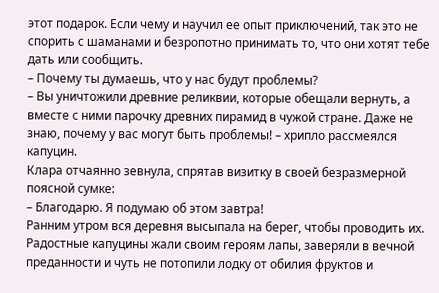этот подарок. Если чему и научил ее опыт приключений, так это не спорить с шаманами и безропотно принимать то, что они хотят тебе дать или сообщить.
– Почему ты думаешь, что у нас будут проблемы?
– Вы уничтожили древние реликвии, которые обещали вернуть, а вместе с ними парочку древних пирамид в чужой стране. Даже не знаю, почему у вас могут быть проблемы! – хрипло рассмеялся капуцин.
Клара отчаянно зевнула, спрятав визитку в своей безразмерной поясной сумке:
– Благодарю. Я подумаю об этом завтра!
Ранним утром вся деревня высыпала на берег, чтобы проводить их. Радостные капуцины жали своим героям лапы, заверяли в вечной преданности и чуть не потопили лодку от обилия фруктов и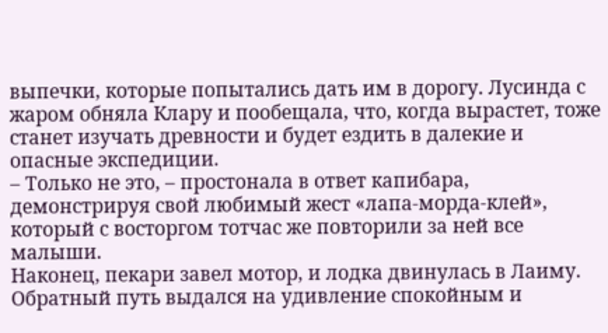выпечки, которые попытались дать им в дорогу. Лусинда с жаром обняла Клару и пообещала, что, когда вырастет, тоже станет изучать древности и будет ездить в далекие и опасные экспедиции.
– Только не это, – простонала в ответ капибара, демонстрируя свой любимый жест «лапа-морда-клей», который с восторгом тотчас же повторили за ней все малыши.
Наконец, пекари завел мотор, и лодка двинулась в Лаиму. Обратный путь выдался на удивление спокойным и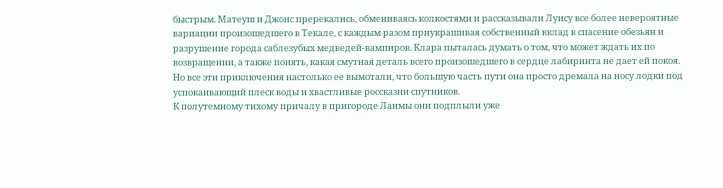быстрым. Матеуш и Джонс пререкались, обмениваясь колкостями и рассказывали Луису все более невероятные вариации произошедшего в Текале, с каждым разом приукрашивая собственный вклад в спасение обезьян и разрушение города саблезубых медведей-вампиров. Клара пыталась думать о том, что может ждать их по возвращении, а также понять, какая смутная деталь всего произошедшего в сердце лабиринта не дает ей покоя. Но все эти приключения настолько ее вымотали, что большую часть пути она просто дремала на носу лодки под успокаивающий плеск воды и хвастливые россказни спутников.
К полутемному тихому причалу в пригороде Лаимы они подплыли уже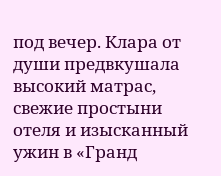под вечер. Клара от души предвкушала высокий матрас, свежие простыни отеля и изысканный ужин в «Гранд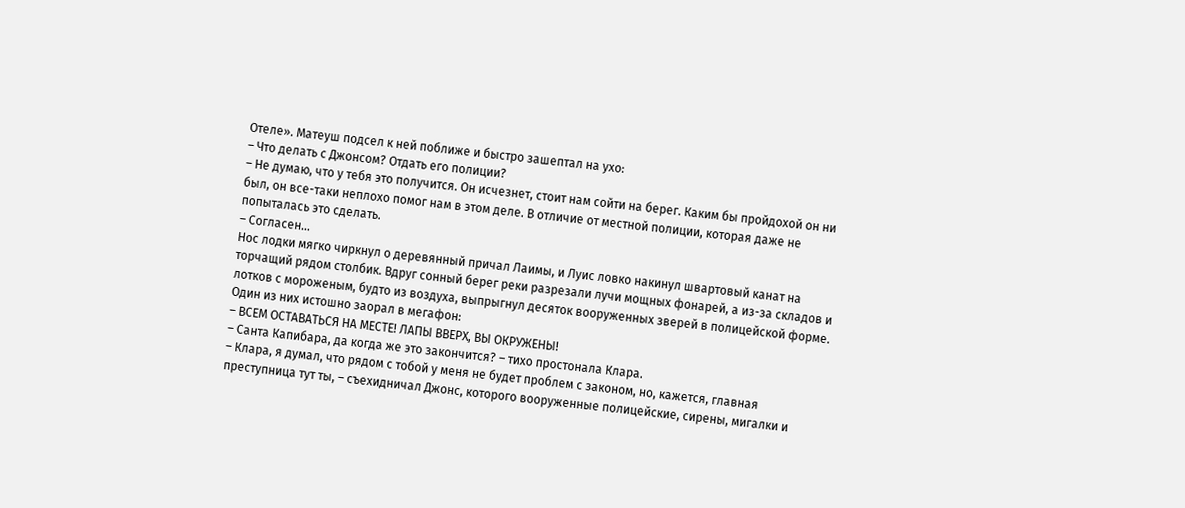Отеле». Матеуш подсел к ней поближе и быстро зашептал на ухо:
– Что делать с Джонсом? Отдать его полиции?
– Не думаю, что у тебя это получится. Он исчезнет, стоит нам сойти на берег. Каким бы пройдохой он ни был, он все-таки неплохо помог нам в этом деле. В отличие от местной полиции, которая даже не попыталась это сделать.
– Согласен…
Нос лодки мягко чиркнул о деревянный причал Лаимы, и Луис ловко накинул швартовый канат на торчащий рядом столбик. Вдруг сонный берег реки разрезали лучи мощных фонарей, а из-за складов и лотков с мороженым, будто из воздуха, выпрыгнул десяток вооруженных зверей в полицейской форме. Один из них истошно заорал в мегафон:
– ВСЕМ ОСТАВАТЬСЯ НА МЕСТЕ! ЛАПЫ ВВЕРХ, ВЫ ОКРУЖЕНЫ!
– Санта Капибара, да когда же это закончится? – тихо простонала Клара.
– Клара, я думал, что рядом с тобой у меня не будет проблем с законом, но, кажется, главная преступница тут ты, – съехидничал Джонс, которого вооруженные полицейские, сирены, мигалки и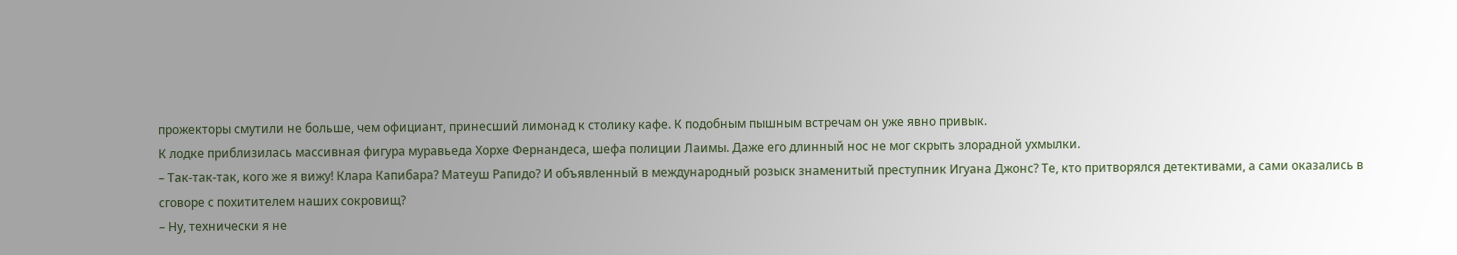прожекторы смутили не больше, чем официант, принесший лимонад к столику кафе. К подобным пышным встречам он уже явно привык.
К лодке приблизилась массивная фигура муравьеда Хорхе Фернандеса, шефа полиции Лаимы. Даже его длинный нос не мог скрыть злорадной ухмылки.
– Так-так-так, кого же я вижу! Клара Капибара? Матеуш Рапидо? И объявленный в международный розыск знаменитый преступник Игуана Джонс? Те, кто притворялся детективами, а сами оказались в сговоре с похитителем наших сокровищ?
– Ну, технически я не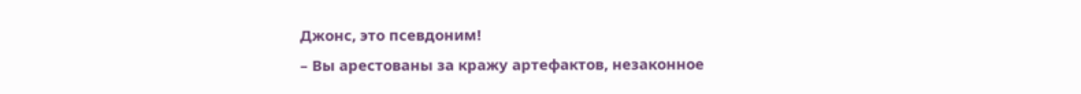Джонс, это псевдоним!
– Вы арестованы за кражу артефактов, незаконное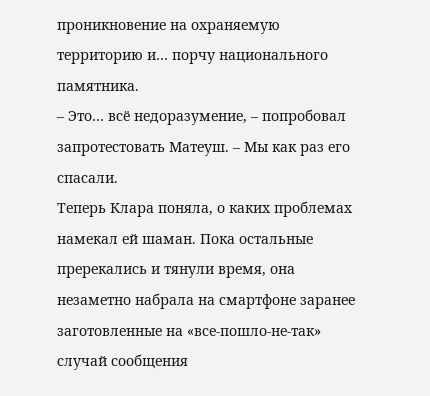проникновение на охраняемую территорию и… порчу национального памятника.
– Это… всё недоразумение, – попробовал запротестовать Матеуш. – Мы как раз его спасали.
Теперь Клара поняла, о каких проблемах намекал ей шаман. Пока остальные пререкались и тянули время, она незаметно набрала на смартфоне заранее заготовленные на «все-пошло-не-так» случай сообщения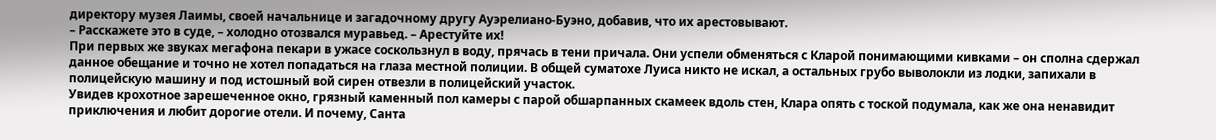директору музея Лаимы, своей начальнице и загадочному другу Ауэрелиано-Буэно, добавив, что их арестовывают.
– Расскажете это в суде, – холодно отозвался муравьед. – Арестуйте их!
При первых же звуках мегафона пекари в ужасе соскользнул в воду, прячась в тени причала. Они успели обменяться с Кларой понимающими кивками – он сполна сдержал данное обещание и точно не хотел попадаться на глаза местной полиции. В общей суматохе Луиса никто не искал, а остальных грубо выволокли из лодки, запихали в полицейскую машину и под истошный вой сирен отвезли в полицейский участок.
Увидев крохотное зарешеченное окно, грязный каменный пол камеры с парой обшарпанных скамеек вдоль стен, Клара опять с тоской подумала, как же она ненавидит приключения и любит дорогие отели. И почему, Санта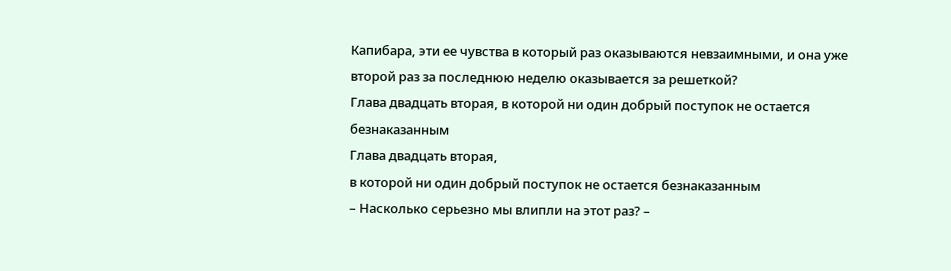Капибара, эти ее чувства в который раз оказываются невзаимными, и она уже второй раз за последнюю неделю оказывается за решеткой?
Глава двадцать вторая, в которой ни один добрый поступок не остается безнаказанным
Глава двадцать вторая,
в которой ни один добрый поступок не остается безнаказанным
– Насколько серьезно мы влипли на этот раз? –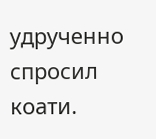удрученно спросил коати.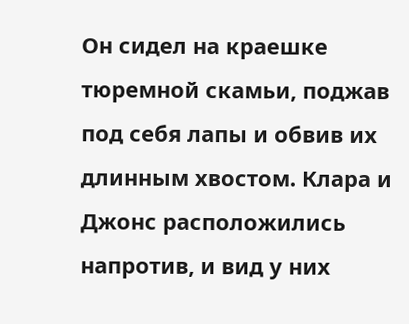Он сидел на краешке тюремной скамьи, поджав под себя лапы и обвив их длинным хвостом. Клара и Джонс расположились напротив, и вид у них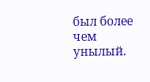был более чем унылый.